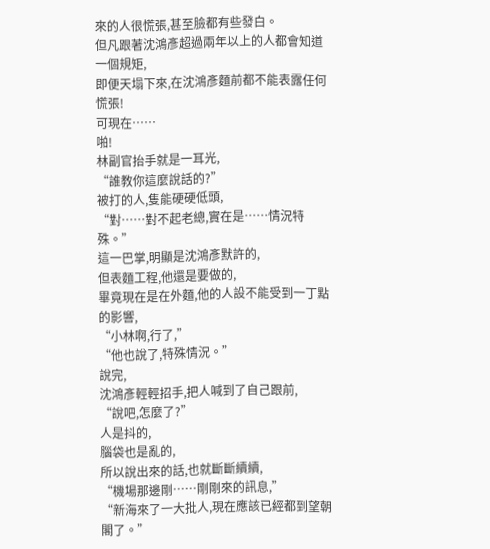來的人很慌張,甚至臉都有些發白。
但凡跟著沈鴻彥超過兩年以上的人都會知道一個規矩,
即便天塌下來,在沈鴻彥麵前都不能表露任何慌張!
可現在……
啪!
林副官抬手就是一耳光,
“誰教你這麼說話的?”
被打的人,隻能硬硬低頭,
“對……對不起老總,實在是……情況特殊。”
這一巴掌,明顯是沈鴻彥默許的,
但表麵工程,他還是要做的,
畢竟現在是在外麵,他的人設不能受到一丁點的影響,
“小林啊,行了,”
“他也說了,特殊情況。”
說完,
沈鴻彥輕輕招手,把人喊到了自己跟前,
“說吧,怎麼了?”
人是抖的,
腦袋也是亂的,
所以說出來的話,也就斷斷續續,
“機場那邊剛……剛剛來的訊息,”
“新海來了一大批人,現在應該已經都到望朝閣了。”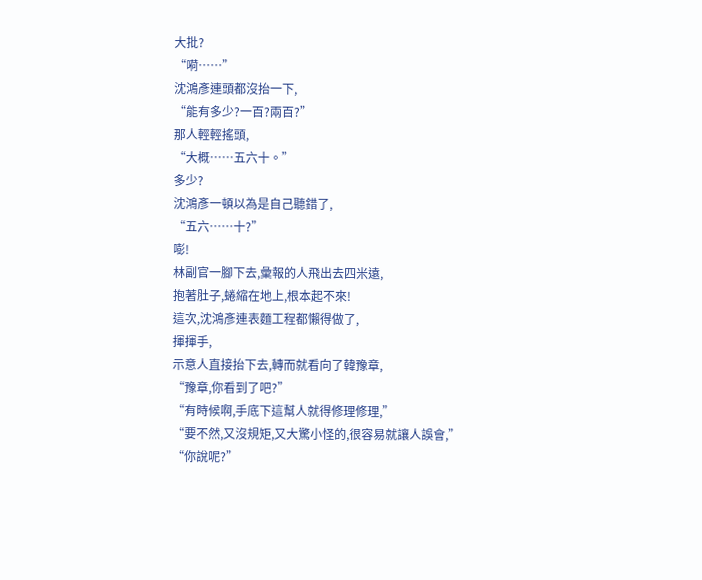大批?
“嗬……”
沈鴻彥連頭都沒抬一下,
“能有多少?一百?兩百?”
那人輕輕搖頭,
“大概……五六十。”
多少?
沈鴻彥一頓以為是自己聽錯了,
“五六……十?”
嘭!
林副官一腳下去,彙報的人飛出去四米遠,
抱著肚子,蜷縮在地上,根本起不來!
這次,沈鴻彥連表麵工程都懶得做了,
揮揮手,
示意人直接抬下去,轉而就看向了韓豫章,
“豫章,你看到了吧?”
“有時候啊,手底下這幫人就得修理修理,”
“要不然,又沒規矩,又大驚小怪的,很容易就讓人誤會,”
“你說呢?”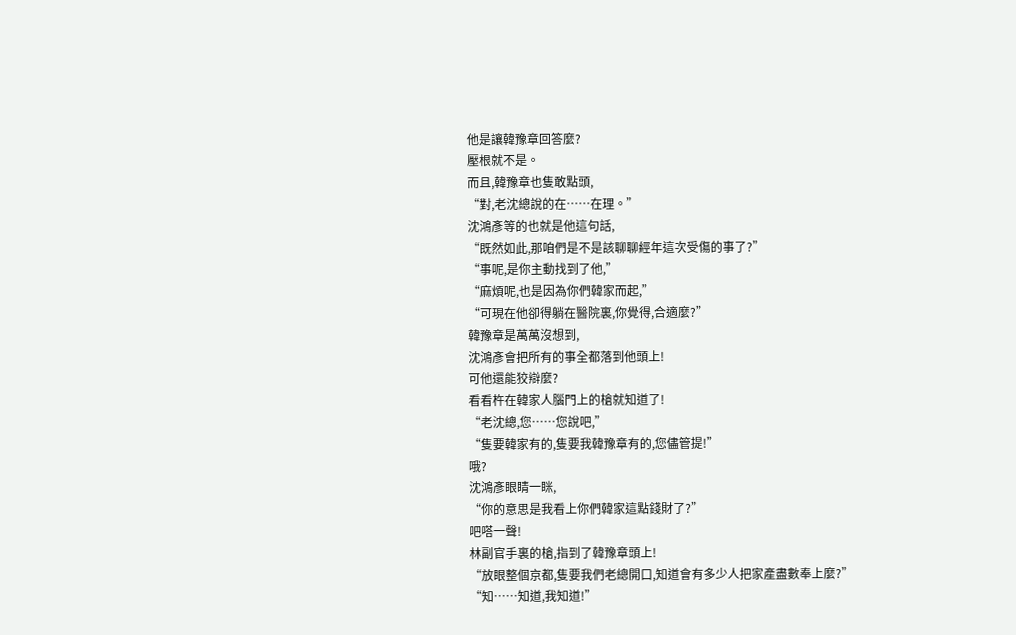他是讓韓豫章回答麼?
壓根就不是。
而且,韓豫章也隻敢點頭,
“對,老沈總說的在……在理。”
沈鴻彥等的也就是他這句話,
“既然如此,那咱們是不是該聊聊經年這次受傷的事了?”
“事呢,是你主動找到了他,”
“麻煩呢,也是因為你們韓家而起,”
“可現在他卻得躺在醫院裏,你覺得,合適麼?”
韓豫章是萬萬沒想到,
沈鴻彥會把所有的事全都落到他頭上!
可他還能狡辯麼?
看看杵在韓家人腦門上的槍就知道了!
“老沈總,您……您說吧,”
“隻要韓家有的,隻要我韓豫章有的,您儘管提!”
哦?
沈鴻彥眼睛一眯,
“你的意思是我看上你們韓家這點錢財了?”
吧嗒一聲!
林副官手裏的槍,指到了韓豫章頭上!
“放眼整個京都,隻要我們老總開口,知道會有多少人把家產盡數奉上麼?”
“知……知道,我知道!”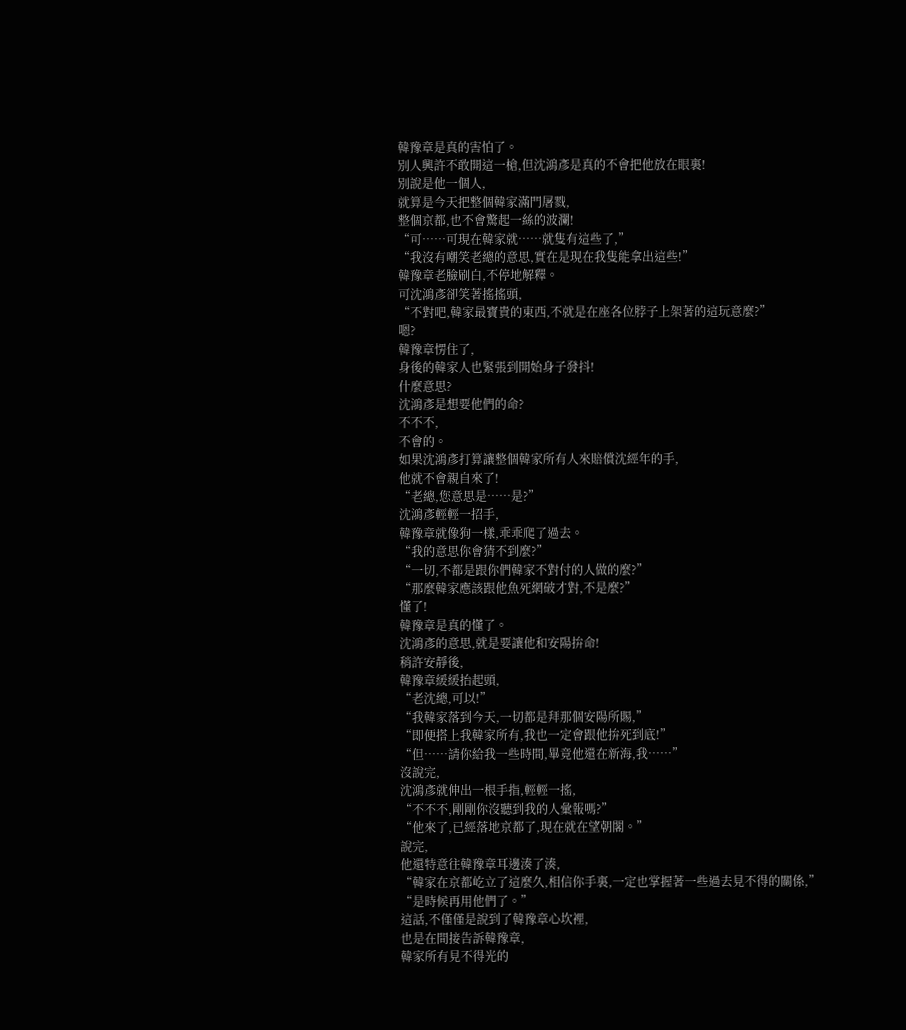韓豫章是真的害怕了。
別人興許不敢開這一槍,但沈鴻彥是真的不會把他放在眼裏!
別說是他一個人,
就算是今天把整個韓家滿門屠戮,
整個京都,也不會驚起一絲的波瀾!
“可……可現在韓家就……就隻有這些了,”
“我沒有嘲笑老總的意思,實在是現在我隻能拿出這些!”
韓豫章老臉刷白,不停地解釋。
可沈鴻彥卻笑著搖搖頭,
“不對吧,韓家最寶貴的東西,不就是在座各位脖子上架著的這玩意麼?”
嗯?
韓豫章愣住了,
身後的韓家人也緊張到開始身子發抖!
什麼意思?
沈鴻彥是想要他們的命?
不不不,
不會的。
如果沈鴻彥打算讓整個韓家所有人來賠償沈經年的手,
他就不會親自來了!
“老總,您意思是……是?”
沈鴻彥輕輕一招手,
韓豫章就像狗一樣,乖乖爬了過去。
“我的意思你會猜不到麼?”
“一切,不都是跟你們韓家不對付的人做的麼?”
“那麼韓家應該跟他魚死網破才對,不是麼?”
懂了!
韓豫章是真的懂了。
沈鴻彥的意思,就是要讓他和安陽拚命!
稍許安靜後,
韓豫章緩緩抬起頭,
“老沈總,可以!”
“我韓家落到今天,一切都是拜那個安陽所賜,”
“即便搭上我韓家所有,我也一定會跟他拚死到底!”
“但……請你給我一些時間,畢竟他還在新海,我……”
沒說完,
沈鴻彥就伸出一根手指,輕輕一搖,
“不不不,剛剛你沒聽到我的人彙報嗎?”
“他來了,已經落地京都了,現在就在望朝閣。”
說完,
他還特意往韓豫章耳邊湊了湊,
“韓家在京都屹立了這麼久,相信你手裏,一定也掌握著一些過去見不得的關係,”
“是時候再用他們了。”
這話,不僅僅是說到了韓豫章心坎裡,
也是在間接告訴韓豫章,
韓家所有見不得光的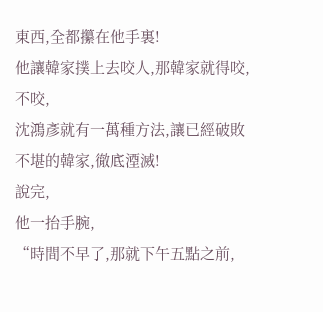東西,全都攥在他手裏!
他讓韓家撲上去咬人,那韓家就得咬,
不咬,
沈鴻彥就有一萬種方法,讓已經破敗不堪的韓家,徹底湮滅!
說完,
他一抬手腕,
“時間不早了,那就下午五點之前,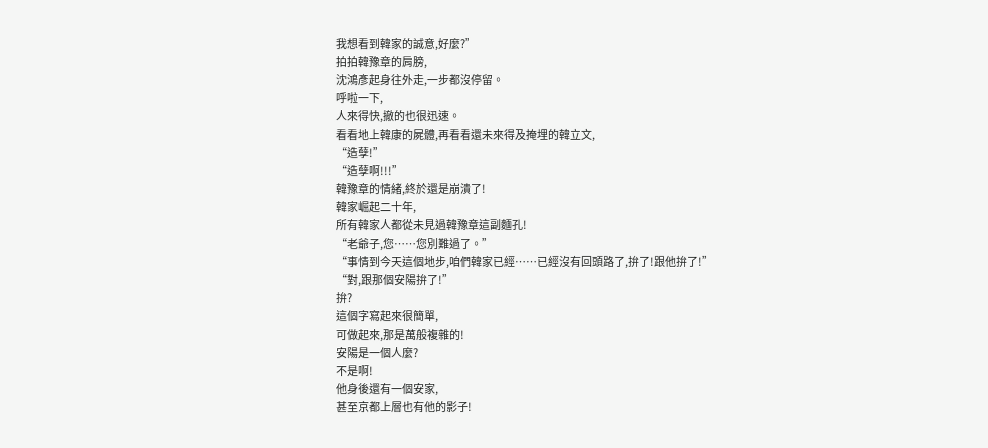我想看到韓家的誠意,好麼?”
拍拍韓豫章的肩膀,
沈鴻彥起身往外走,一步都沒停留。
呼啦一下,
人來得快,撤的也很迅速。
看看地上韓康的屍體,再看看還未來得及掩埋的韓立文,
“造孽!”
“造孽啊!!!”
韓豫章的情緒,終於還是崩潰了!
韓家崛起二十年,
所有韓家人都從未見過韓豫章這副麵孔!
“老爺子,您……您別難過了。”
“事情到今天這個地步,咱們韓家已經……已經沒有回頭路了,拚了!跟他拚了!”
“對,跟那個安陽拚了!”
拚?
這個字寫起來很簡單,
可做起來,那是萬般複雜的!
安陽是一個人麼?
不是啊!
他身後還有一個安家,
甚至京都上層也有他的影子!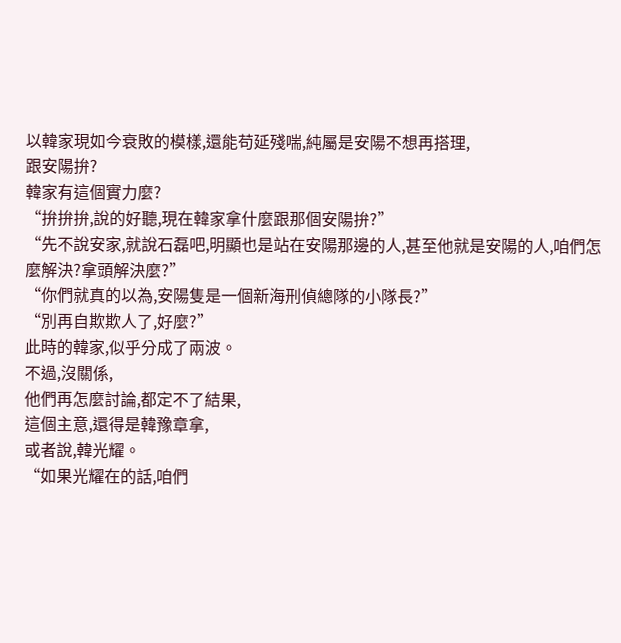以韓家現如今衰敗的模樣,還能苟延殘喘,純屬是安陽不想再搭理,
跟安陽拚?
韓家有這個實力麼?
“拚拚拚,說的好聽,現在韓家拿什麼跟那個安陽拚?”
“先不說安家,就說石磊吧,明顯也是站在安陽那邊的人,甚至他就是安陽的人,咱們怎麼解決?拿頭解決麼?”
“你們就真的以為,安陽隻是一個新海刑偵總隊的小隊長?”
“別再自欺欺人了,好麼?”
此時的韓家,似乎分成了兩波。
不過,沒關係,
他們再怎麼討論,都定不了結果,
這個主意,還得是韓豫章拿,
或者說,韓光耀。
“如果光耀在的話,咱們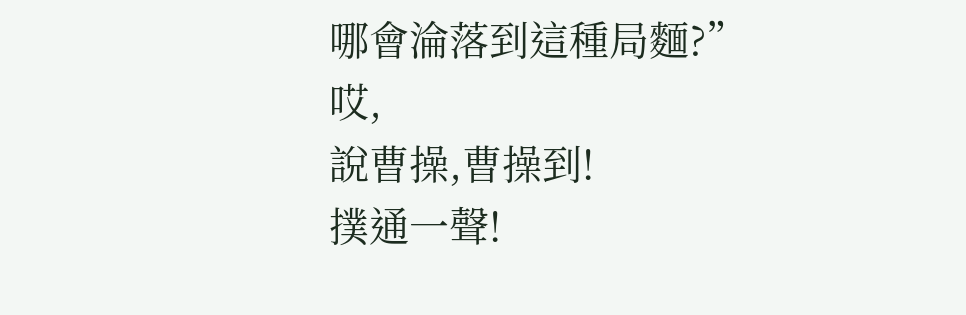哪會淪落到這種局麵?”
哎,
說曹操,曹操到!
撲通一聲!